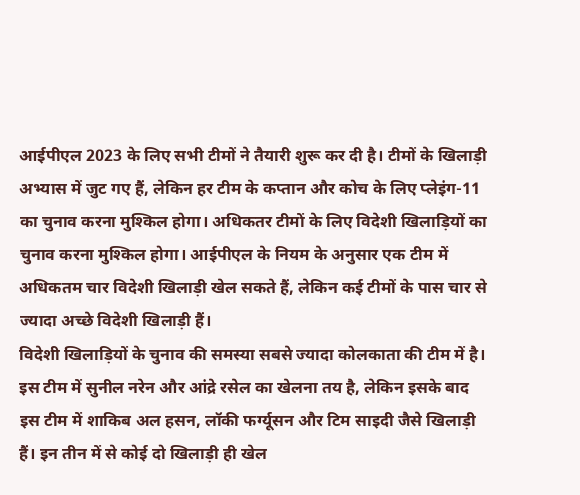आईपीएल 2023 के लिए सभी टीमों ने तैयारी शुरू कर दी है। टीमों के खिलाड़ी अभ्यास में जुट गए हैं, लेकिन हर टीम के कप्तान और कोच के लिए प्लेइंग-11 का चुनाव करना मुश्किल होगा। अधिकतर टीमों के लिए विदेशी खिलाड़ियों का चुनाव करना मुश्किल होगा। आईपीएल के नियम के अनुसार एक टीम में अधिकतम चार विदेशी खिलाड़ी खेल सकते हैं, लेकिन कई टीमों के पास चार से ज्यादा अच्छे विदेशी खिलाड़ी हैं।
विदेशी खिलाड़ियों के चुनाव की समस्या सबसे ज्यादा कोलकाता की टीम में है। इस टीम में सुनील नरेन और आंद्रे रसेल का खेलना तय है, लेकिन इसके बाद इस टीम में शाकिब अल हसन, लॉकी फर्ग्यूसन और टिम साइदी जैसे खिलाड़ी हैं। इन तीन में से कोई दो खिलाड़ी ही खेल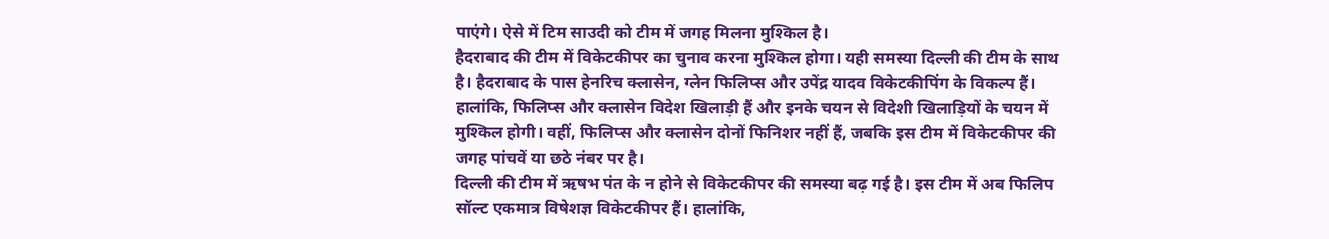पाएंगे। ऐसे में टिम साउदी को टीम में जगह मिलना मुश्किल है।
हैदराबाद की टीम में विकेटकीपर का चुनाव करना मुश्किल होगा। यही समस्या दिल्ली की टीम के साथ है। हैदराबाद के पास हेनरिच क्लासेन, ग्लेन फिलिप्स और उपेंद्र यादव विकेटकीपिंग के विकल्प हैं। हालांकि, फिलिप्स और क्लासेन विदेश खिलाड़ी हैं और इनके चयन से विदेशी खिलाड़ियों के चयन में मुश्किल होगी। वहीं, फिलिप्स और क्लासेन दोनों फिनिशर नहीं हैं, जबकि इस टीम में विकेटकीपर की जगह पांचवें या छठे नंबर पर है।
दिल्ली की टीम में ऋषभ पंत के न होने से विकेटकीपर की समस्या बढ़ गई है। इस टीम में अब फिलिप सॉल्ट एकमात्र विषेशज्ञ विकेटकीपर हैं। हालांकि,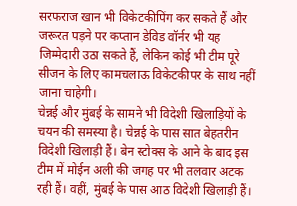सरफराज खान भी विकेटकीपिंग कर सकते हैं और जरूरत पड़ने पर कप्तान डेविड वॉर्नर भी यह जिम्मेदारी उठा सकते हैं, लेकिन कोई भी टीम पूरे सीजन के लिए कामचलाऊ विकेटकीपर के साथ नहीं जाना चाहेगी।
चेन्नई और मुंबई के सामने भी विदेशी खिलाड़ियों के चयन की समस्या है। चेन्नई के पास सात बेहतरीन विदेशी खिलाड़ी हैं। बेन स्टोक्स के आने के बाद इस टीम में मोईन अली की जगह पर भी तलवार अटक रही हैं। वहीं, मुंबई के पास आठ विदेशी खिलाड़ी हैं।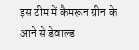इस टीम में कैमरून ग्रीन के आने से डेवाल्ड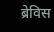ब्रेविस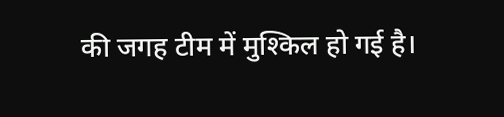की जगह टीम में मुश्किल हो गई है।